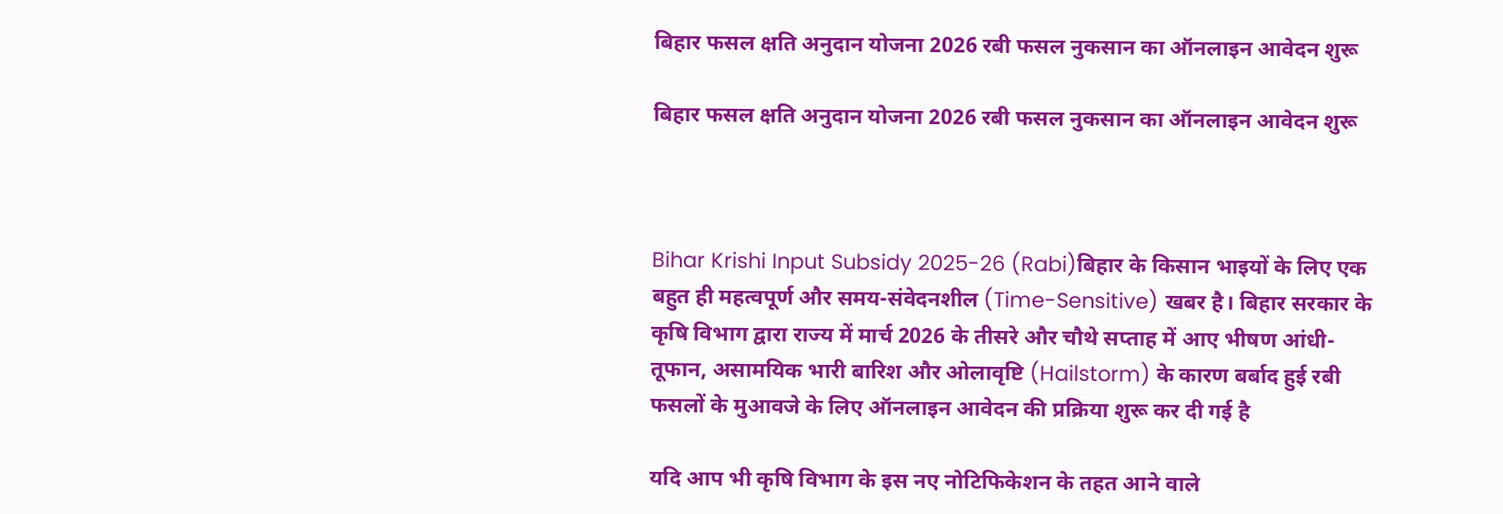बिहार फसल क्षति अनुदान योजना 2026 रबी फसल नुकसान का ऑनलाइन आवेदन शुरू

बिहार फसल क्षति अनुदान योजना 2026 रबी फसल नुकसान का ऑनलाइन आवेदन शुरू



Bihar Krishi Input Subsidy 2025-26 (Rabi)बिहार के किसान भाइयों के लिए एक बहुत ही महत्वपूर्ण और समय-संवेदनशील (Time-Sensitive) खबर है। बिहार सरकार के कृषि विभाग द्वारा राज्य में मार्च 2026 के तीसरे और चौथे सप्ताह में आए भीषण आंधी-तूफान, असामयिक भारी बारिश और ओलावृष्टि (Hailstorm) के कारण बर्बाद हुई रबी फसलों के मुआवजे के लिए ऑनलाइन आवेदन की प्रक्रिया शुरू कर दी गई है

यदि आप भी कृषि विभाग के इस नए नोटिफिकेशन के तहत आने वाले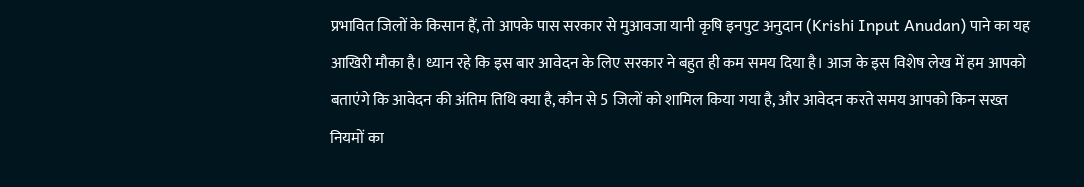प्रभावित जिलों के किसान हैं, तो आपके पास सरकार से मुआवजा यानी कृषि इनपुट अनुदान (Krishi Input Anudan) पाने का यह आखिरी मौका है। ध्यान रहे कि इस बार आवेदन के लिए सरकार ने बहुत ही कम समय दिया है। आज के इस विशेष लेख में हम आपको बताएंगे कि आवेदन की अंतिम तिथि क्या है, कौन से 5 जिलों को शामिल किया गया है, और आवेदन करते समय आपको किन सख्त नियमों का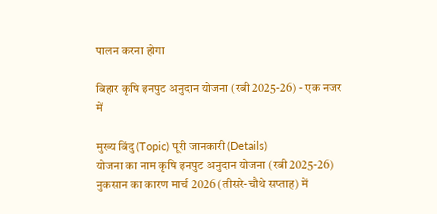पालन करना होगा

बिहार कृषि इनपुट अनुदान योजना (रबी 2025-26) - एक नजर में

मुख्य बिंदु (Topic) पूरी जानकारी (Details)
योजना का नाम कृषि इनपुट अनुदान योजना (रबी 2025-26)
नुकसान का कारण मार्च 2026 (तीसरे-चौथे सप्ताह) में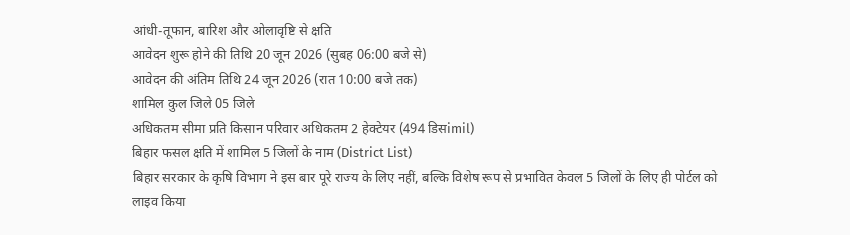आंधी-तूफान, बारिश और ओलावृष्टि से क्षति
आवेदन शुरू होने की तिथि 20 जून 2026 (सुबह 06:00 बजे से)
आवेदन की अंतिम तिथि 24 जून 2026 (रात 10:00 बजे तक)
शामिल कुल जिले 05 जिले
अधिकतम सीमा प्रति किसान परिवार अधिकतम 2 हेक्टेयर (494 डिसimil)
बिहार फसल क्षति में शामिल 5 जिलों के नाम (District List)
बिहार सरकार के कृषि विभाग ने इस बार पूरे राज्य के लिए नहीं, बल्कि विशेष रूप से प्रभावित केवल 5 जिलों के लिए ही पोर्टल को लाइव किया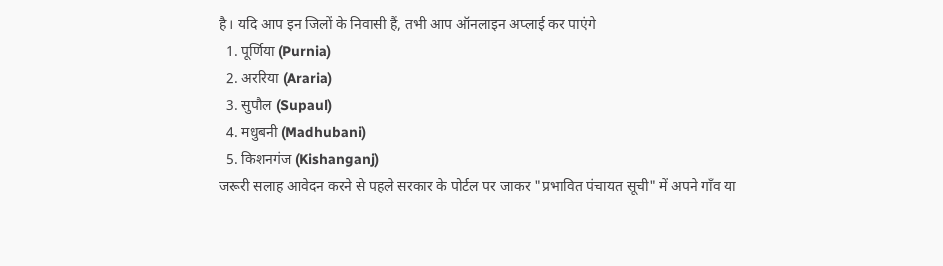है। यदि आप इन जिलों के निवासी हैं, तभी आप ऑनलाइन अप्लाई कर पाएंगे
  1. पूर्णिया (Purnia)
  2. अररिया (Araria)
  3. सुपौल (Supaul)
  4. मधुबनी (Madhubani)
  5. किशनगंज (Kishanganj)
जरूरी सलाह आवेदन करने से पहले सरकार के पोर्टल पर जाकर "प्रभावित पंचायत सूची" में अपने गाँव या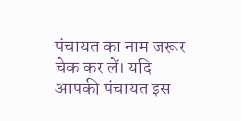पंचायत का नाम जरूर चेक कर लें। यदि आपकी पंचायत इस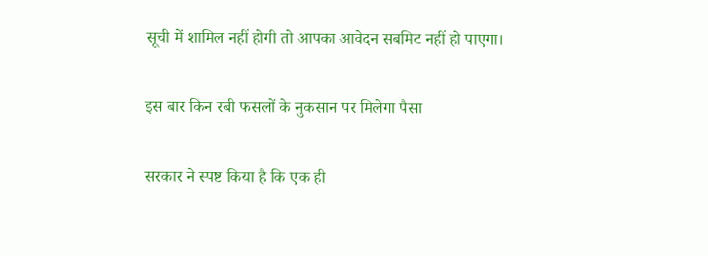सूची में शामिल नहीं होगी तो आपका आवेदन सबमिट नहीं हो पाएगा।

इस बार किन रबी फसलों के नुकसान पर मिलेगा पैसा

सरकार ने स्पष्ट किया है कि एक ही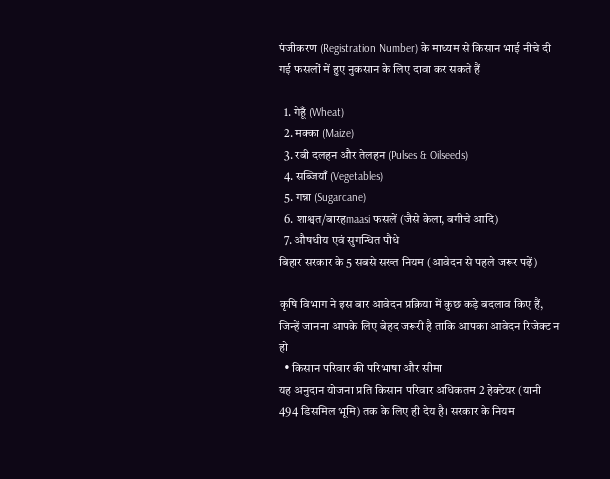पंजीकरण (Registration Number) के माध्यम से किसान भाई नीचे दी गई फसलों में हुए नुकसान के लिए दावा कर सकते हैं

  1. गेहूँ (Wheat)
  2. मक्का (Maize)
  3. रबी दलहन और तेलहन (Pulses & Oilseeds)
  4. सब्जियाँ (Vegetables)
  5. गन्ना (Sugarcane)
  6. शाश्वत/बारहmaasi फसलें (जैसे केला, बगीचे आदि)
  7. औषधीय एवं सुगन्धित पौधे
बिहार सरकार के 5 सबसे सख्त नियम (आवेदन से पहले जरूर पढ़ें)

कृषि विभाग ने इस बार आवेदन प्रक्रिया में कुछ कड़े बदलाव किए हैं, जिन्हें जानना आपके लिए बेहद जरूरी है ताकि आपका आवेदन रिजेक्ट न हो
  • किसान परिवार की परिभाषा और सीमा
यह अनुदान योजना प्रति किसान परिवार अधिकतम 2 हेक्टेयर (यानी 494 डिसमिल भूमि) तक के लिए ही देय है। सरकार के नियम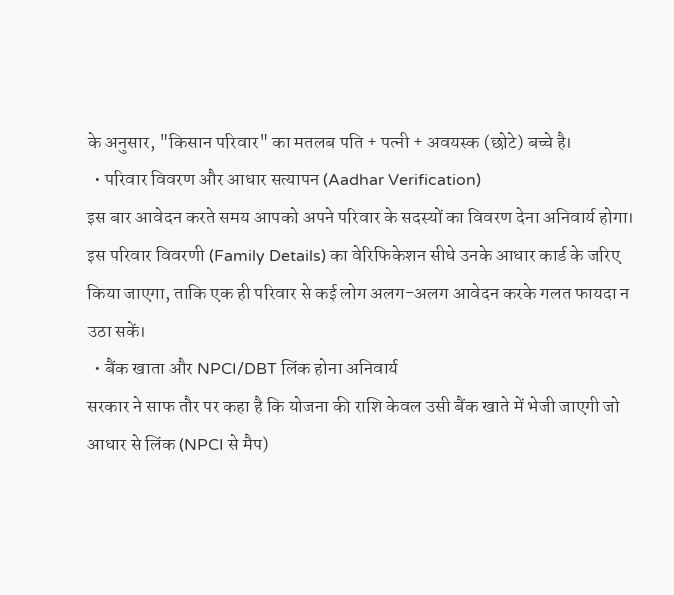के अनुसार, "किसान परिवार" का मतलब पति + पत्नी + अवयस्क (छोटे) बच्चे है।
  • परिवार विवरण और आधार सत्यापन (Aadhar Verification)
इस बार आवेदन करते समय आपको अपने परिवार के सदस्यों का विवरण देना अनिवार्य होगा। इस परिवार विवरणी (Family Details) का वेरिफिकेशन सीधे उनके आधार कार्ड के जरिए किया जाएगा, ताकि एक ही परिवार से कई लोग अलग-अलग आवेदन करके गलत फायदा न उठा सकें।
  • बैंक खाता और NPCI/DBT लिंक होना अनिवार्य
सरकार ने साफ तौर पर कहा है कि योजना की राशि केवल उसी बैंक खाते में भेजी जाएगी जो आधार से लिंक (NPCI से मैप)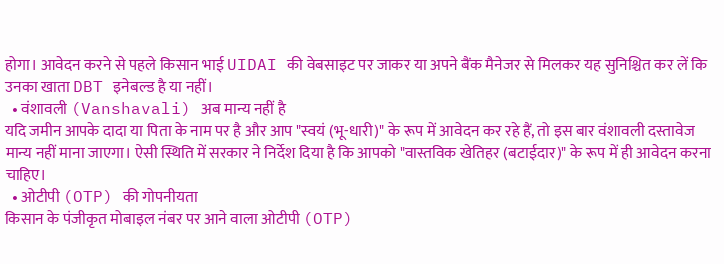होगा। आवेदन करने से पहले किसान भाई UIDAI की वेबसाइट पर जाकर या अपने बैंक मैनेजर से मिलकर यह सुनिश्चित कर लें कि उनका खाता DBT इनेबल्ड है या नहीं।
  • वंशावली (Vanshavali) अब मान्य नहीं है
यदि जमीन आपके दादा या पिता के नाम पर है और आप "स्वयं (भू-धारी)" के रूप में आवेदन कर रहे हैं, तो इस बार वंशावली दस्तावेज मान्य नहीं माना जाएगा। ऐसी स्थिति में सरकार ने निर्देश दिया है कि आपको "वास्तविक खेतिहर (बटाईदार)" के रूप में ही आवेदन करना चाहिए।
  • ओटीपी (OTP) की गोपनीयता
किसान के पंजीकृत मोबाइल नंबर पर आने वाला ओटीपी (OTP)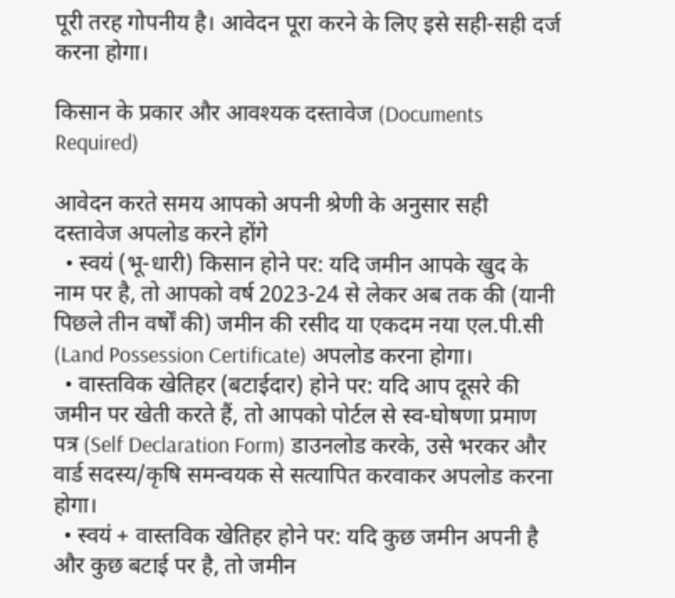पूरी तरह गोपनीय है। आवेदन पूरा करने के लिए इसे सही-सही दर्ज करना होगा।

किसान के प्रकार और आवश्यक दस्तावेज (Documents Required)

आवेदन करते समय आपको अपनी श्रेणी के अनुसार सही दस्तावेज अपलोड करने होंगे
  • स्वयं (भू-धारी) किसान होने पर: यदि जमीन आपके खुद के नाम पर है, तो आपको वर्ष 2023-24 से लेकर अब तक की (यानी पिछले तीन वर्षों की) जमीन की रसीद या एकदम नया एल.पी.सी (Land Possession Certificate) अपलोड करना होगा।
  • वास्तविक खेतिहर (बटाईदार) होने पर: यदि आप दूसरे की जमीन पर खेती करते हैं, तो आपको पोर्टल से स्व-घोषणा प्रमाण पत्र (Self Declaration Form) डाउनलोड करके, उसे भरकर और वार्ड सदस्य/कृषि समन्वयक से सत्यापित करवाकर अपलोड करना होगा।
  • स्वयं + वास्तविक खेतिहर होने पर: यदि कुछ जमीन अपनी है और कुछ बटाई पर है, तो जमीन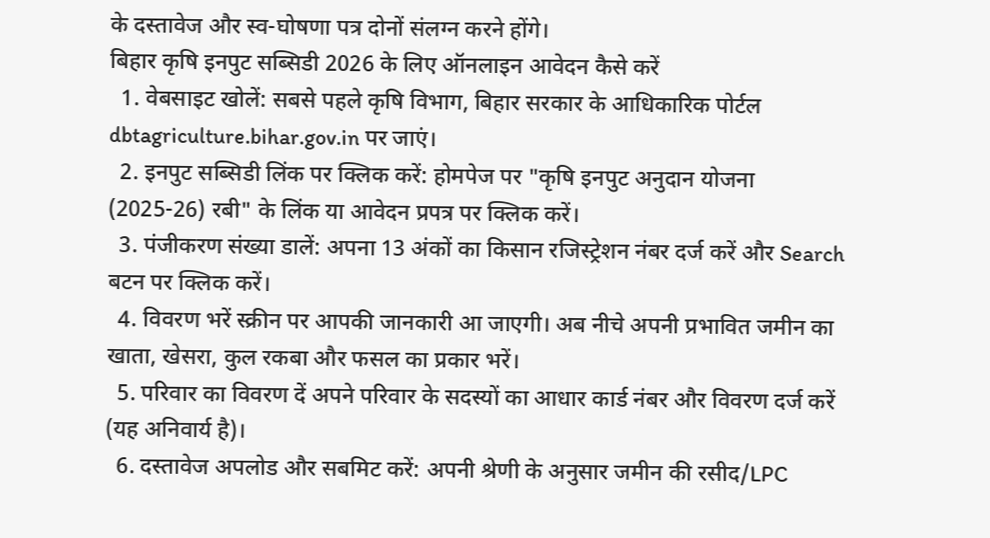के दस्तावेज और स्व-घोषणा पत्र दोनों संलग्न करने होंगे।
बिहार कृषि इनपुट सब्सिडी 2026 के लिए ऑनलाइन आवेदन कैसे करें
  1. वेबसाइट खोलें: सबसे पहले कृषि विभाग, बिहार सरकार के आधिकारिक पोर्टल dbtagriculture.bihar.gov.in पर जाएं।
  2. इनपुट सब्सिडी लिंक पर क्लिक करें: होमपेज पर "कृषि इनपुट अनुदान योजना (2025-26) रबी" के लिंक या आवेदन प्रपत्र पर क्लिक करें।
  3. पंजीकरण संख्या डालें: अपना 13 अंकों का किसान रजिस्ट्रेशन नंबर दर्ज करें और Search बटन पर क्लिक करें।
  4. विवरण भरें स्क्रीन पर आपकी जानकारी आ जाएगी। अब नीचे अपनी प्रभावित जमीन का खाता, खेसरा, कुल रकबा और फसल का प्रकार भरें।
  5. परिवार का विवरण दें अपने परिवार के सदस्यों का आधार कार्ड नंबर और विवरण दर्ज करें (यह अनिवार्य है)।
  6. दस्तावेज अपलोड और सबमिट करें: अपनी श्रेणी के अनुसार जमीन की रसीद/LPC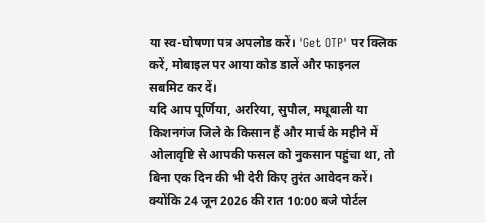या स्व-घोषणा पत्र अपलोड करें। 'Get OTP' पर क्लिक करें, मोबाइल पर आया कोड डालें और फाइनल सबमिट कर दें।
यदि आप पूर्णिया, अररिया, सुपौल, मधूबाली या किशनगंज जिले के किसान हैं और मार्च के महीने में ओलावृष्टि से आपकी फसल को नुकसान पहुंचा था, तो बिना एक दिन की भी देरी किए तुरंत आवेदन करें। क्योंकि 24 जून 2026 की रात 10:00 बजे पोर्टल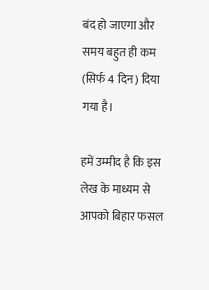बंद हो जाएगा और समय बहुत ही कम (सिर्फ 4 दिन) दिया गया है।

हमें उम्मीद है कि इस लेख के माध्यम से आपको बिहार फसल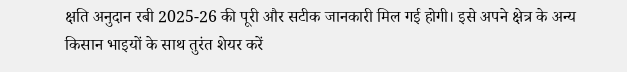क्षति अनुदान रबी 2025-26 की पूरी और सटीक जानकारी मिल गई होगी। इसे अपने क्षेत्र के अन्य किसान भाइयों के साथ तुरंत शेयर करें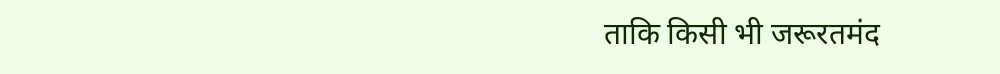ताकि किसी भी जरूरतमंद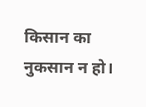किसान का नुकसान न हो।